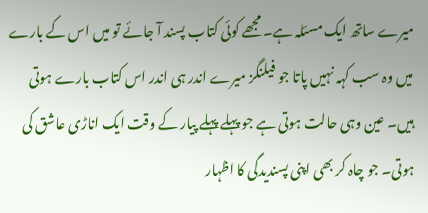میرے ساتھ ایک مسئلہ ہے۔ مجھے کوئی کتاب پسند آ جائے تو میں اس کے بارے میں وہ سب کہہ نہیں پاتا جو فیلنگز میرے اندر ہی اندر اس کتاب بارے ہوتی ہیں۔ عین وہی حالت ہوتی ہے جو پہلے پہلے پیار کے وقت ایک اناڑی عاشق کی ہوتی۔ جو چاہ کر بھی اپنی پسندیدگی کا اظہار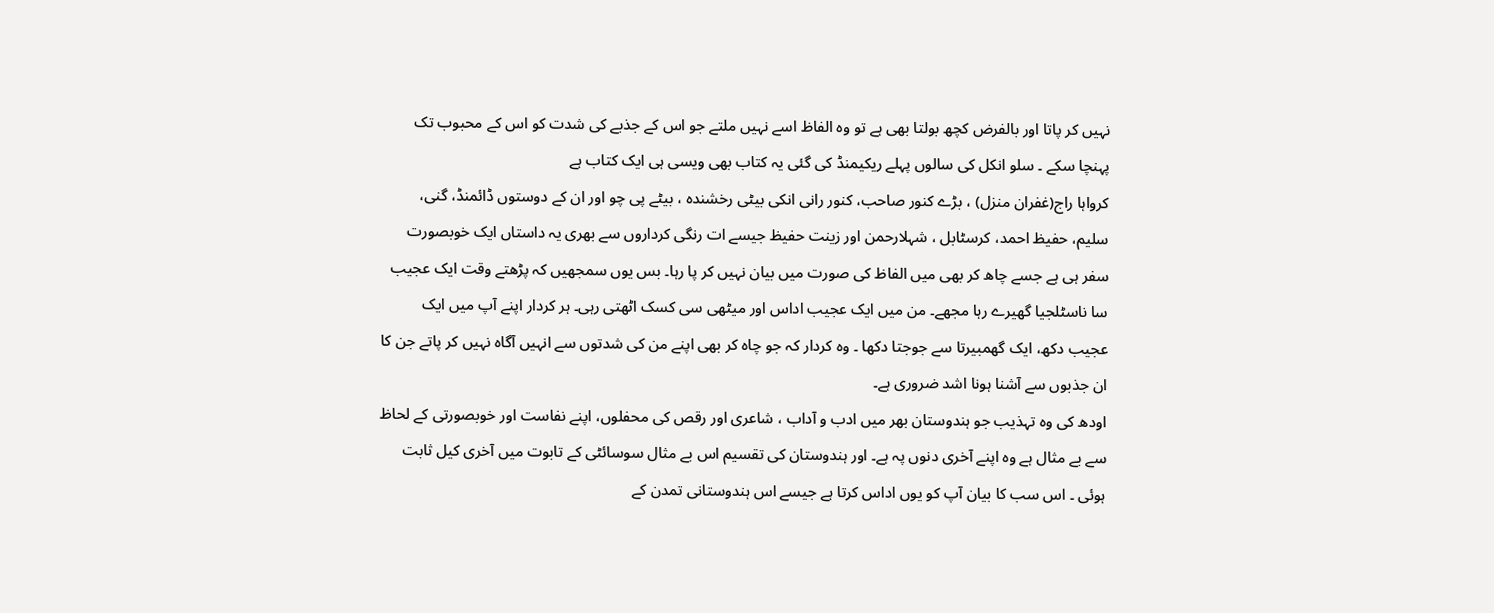نہیں کر پاتا اور بالفرض کچھ بولتا بھی ہے تو وہ الفاظ اسے نہیں ملتے جو اس کے جذبے کی شدت کو اس کے محبوب تک پہنچا سکے ۔ سلو انکل کی سالوں پہلے ریکیمنڈ کی گئی یہ کتاب بھی ویسی ہی ایک کتاب ہے
کرواہا راج(غفران منزل) ، بڑے کنور صاحب، کنور رانی انکی بیٹی رخشندہ ، بیٹے پی چو اور ان کے دوستوں ڈائمنڈ، گنی، سلیم، حفیظ احمد، کرسٹابل ، شہلارحمن اور زینت حفیظ جیسے ات رنگی کرداروں سے بھری یہ داستاں ایک خوبصورت سفر ہی ہے جسے چاھ کر بھی میں الفاظ کی صورت میں بیان نہیں کر پا رہا۔ بس یوں سمجھیں کہ پڑھتے وقت ایک عجیب سا ناسٹلجیا گھیرے رہا مجھے۔ من میں ایک عجیب اداس اور میٹھی سی کسک اٹھتی رہی۔ ہر کردار اپنے آپ میں ایک عجیب دکھ، ایک گھمبیرتا سے جوجتا دکھا ۔ وہ کردار کہ جو چاہ کر بھی اپنے من کی شدتوں سے انہیں آگاہ نہیں کر پاتے جن کا ان جذبوں سے آشنا ہونا اشد ضروری ہے۔
اودھ کی وہ تہذیب جو ہندوستان بھر میں ادب و آداب ، شاعری اور رقص کی محفلوں، اپنے نفاست اور خوبصورتی کے لحاظ سے بے مثال ہے وہ اپنے آخری دنوں پہ ہے۔ اور ہندوستان کی تقسیم اس بے مثال سوسائٹی کے تابوت میں آخری کیل ثابت ہوئی ۔ اس سب کا بیان آپ کو یوں اداس کرتا ہے جیسے اس ہندوستانی تمدن کے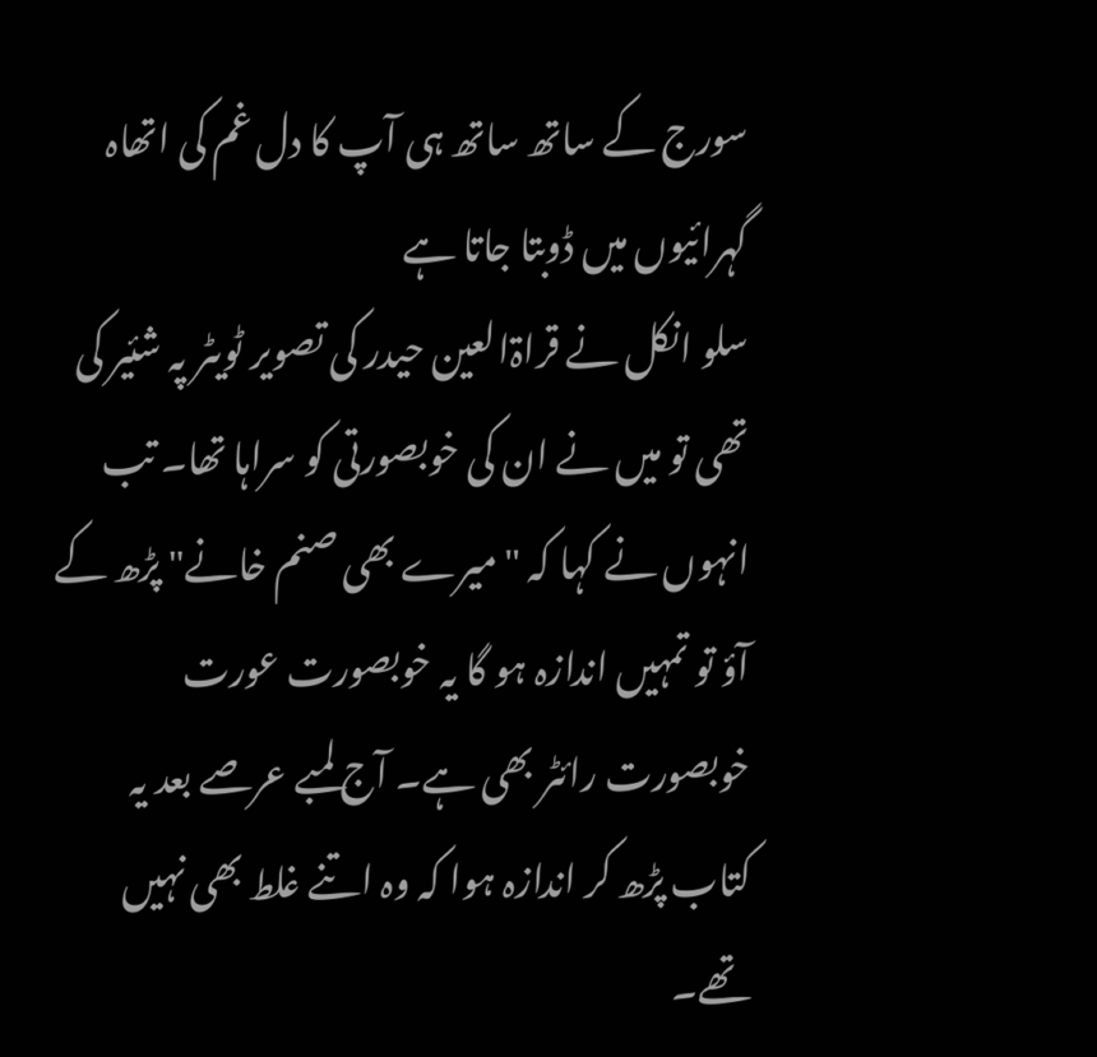سورج کے ساتھ ساتھ ہی آپ کا دل غم کی اتھاہ گہرائیوں میں ڈوبتا جاتا ہے
سلو انکل نے قراۃالعین حیدر کی تصویر ٹویٹر پہ شئیر کی تھی تو میں نے ان کی خوبصورتی کو سراہا تھا۔ تب انہوں نے کہا کہ "میرے بھی صنم خانے" پڑھ کے آؤ تو تمہیں اندازہ ہو گا یہ خوبصورت عورت خوبصورت رائٹر بھی ہے۔ آج لمبے عرصے بعد یہ کتاب پڑھ کر اندازہ ہوا کہ وہ اتنے غلط بھی نہیں تھے۔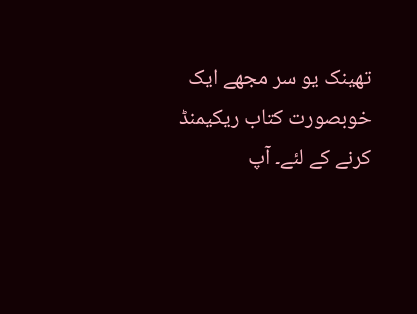تھینک یو سر مجھے ایک خوبصورت کتاب ریکیمنڈ کرنے کے لئے۔ آپ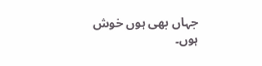جہاں بھی ہوں خوش ہوں۔